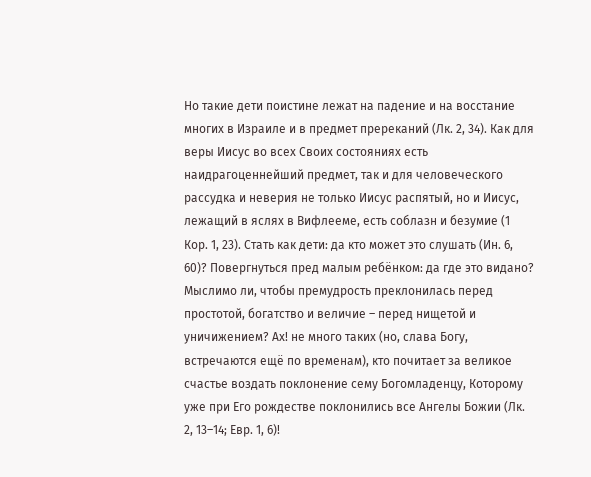Но такие дети поистине лежат на падение и на восстание многих в Израиле и в предмет пререканий (Лк. 2, 34). Как для веры Иисус во всех Своих состояниях есть наидрагоценнейший предмет, так и для человеческого рассудка и неверия не только Иисус распятый, но и Иисус, лежащий в яслях в Вифлееме, есть соблазн и безумие (1 Кор. 1, 23). Стать как дети: да кто может это слушать (Ин. 6, 60)? Повергнуться пред малым ребёнком: да где это видано? Мыслимо ли, чтобы премудрость преклонилась перед простотой, богатство и величие – перед нищетой и уничижением? Ах! не много таких (но, слава Богу, встречаются ещё по временам), кто почитает за великое счастье воздать поклонение сему Богомладенцу, Которому уже при Его рождестве поклонились все Ангелы Божии (Лк. 2, 13–14; Евр. 1, 6)!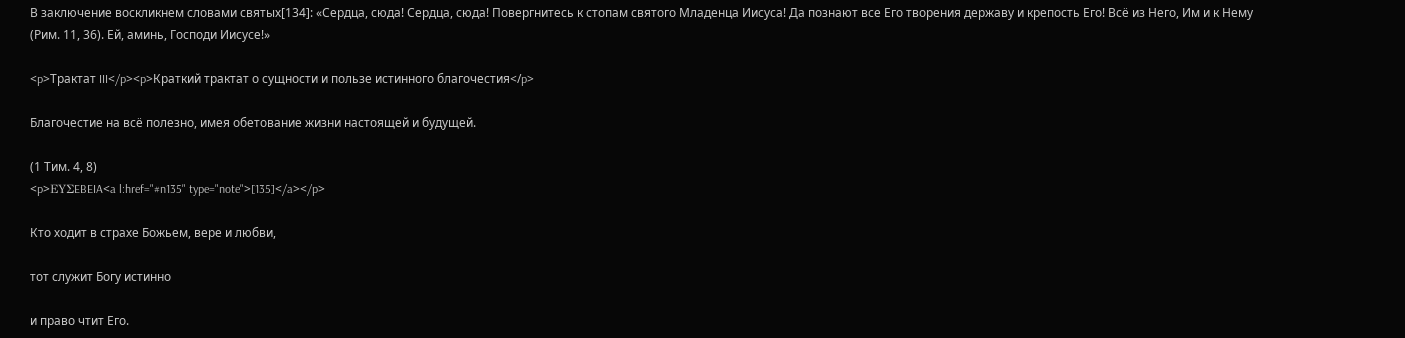В заключение воскликнем словами святых[134]: «Сердца, сюда! Сердца, сюда! Повергнитесь к стопам святого Младенца Иисуса! Да познают все Его творения державу и крепость Его! Всё из Него, Им и к Нему (Рим. 11, 36). Ей, аминь, Господи Иисусе!»

<p>Трактат III</p><p>Краткий трактат о сущности и пользе истинного благочестия</p>

Благочестие на всё полезно, имея обетование жизни настоящей и будущей.

(1 Тим. 4, 8)
<p>EYΣEBEIA<a l:href="#n135" type="note">[135]</a></p>

Кто ходит в страхе Божьем, вере и любви,

тот служит Богу истинно

и право чтит Его.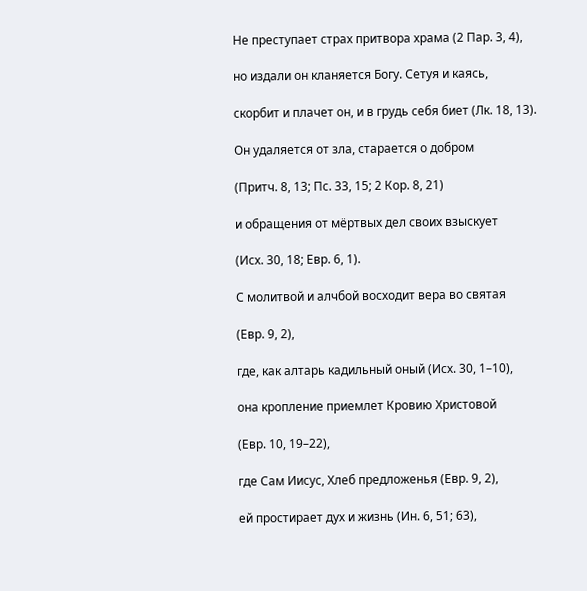Не преступает страх притвора храма (2 Пар. 3, 4),

но издали он кланяется Богу. Сетуя и каясь,

скорбит и плачет он, и в грудь себя биет (Лк. 18, 13).

Он удаляется от зла, старается о добром

(Притч. 8, 13; Пс. 33, 15; 2 Кор. 8, 21)

и обращения от мёртвых дел своих взыскует

(Исх. 30, 18; Евр. 6, 1).

С молитвой и алчбой восходит вера во святая

(Евр. 9, 2),

где, как алтарь кадильный оный (Исх. 30, 1–10),

она кропление приемлет Кровию Христовой

(Евр. 10, 19–22),

где Сам Иисус, Хлеб предложенья (Евр. 9, 2),

ей простирает дух и жизнь (Ин. 6, 51; 63),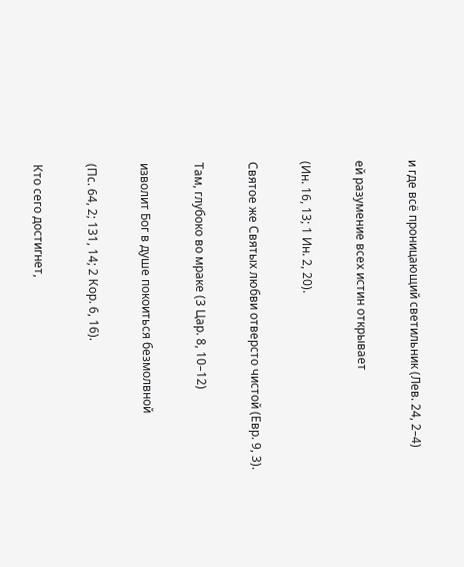и где всё проницающий светильник (Лев. 24, 2–4)

ей разумение всех истин открывает

(Ин. 16, 13; 1 Ин. 2, 20).

Святое же Святых любви отверсто чистой (Евр. 9, 3).

Там, глубоко во мраке (3 Цар. 8, 10–12)

изволит Бог в душе покоиться безмолвной

(Пс. 64, 2; 131, 14; 2 Кор. 6, 16).

Кто сего достигнет,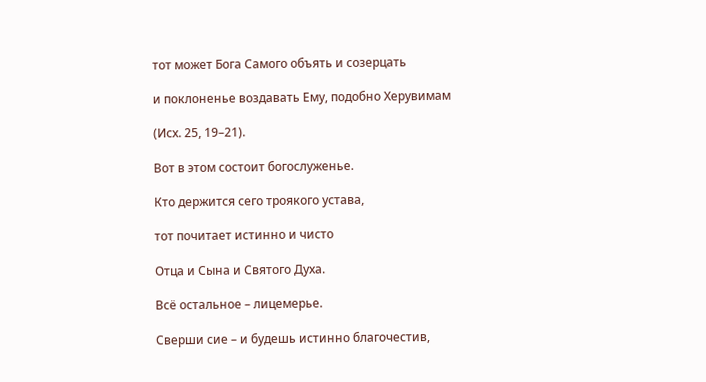тот может Бога Самого объять и созерцать

и поклоненье воздавать Ему, подобно Херувимам

(Исх. 25, 19–21).

Вот в этом состоит богослуженье.

Кто держится сего троякого устава,

тот почитает истинно и чисто

Отца и Сына и Святого Духа.

Всё остальное – лицемерье.

Сверши сие – и будешь истинно благочестив,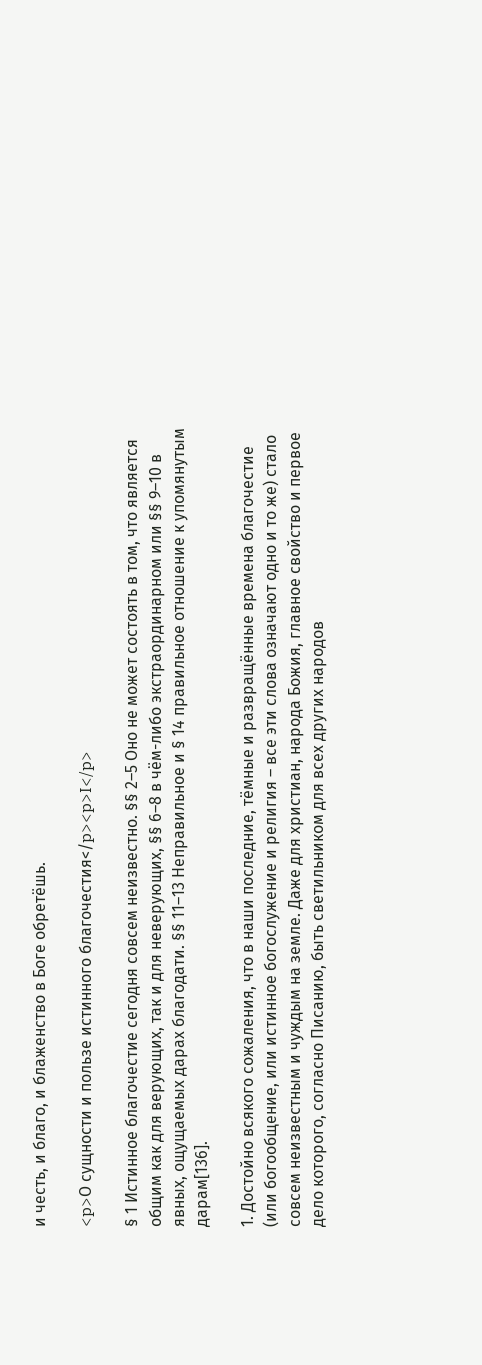и честь, и благо, и блаженство в Боге обретёшь.

<p>О сущности и пользе истинного благочестия</p><p>I</p>

§ 1 Истинное благочестие сегодня совсем неизвестно. §§ 2–5 Оно не может состоять в том, что является общим как для верующих, так и для неверующих, §§ 6–8 в чём-либо экстраординарном или §§ 9–10 в явных, ощущаемых дарах благодати. §§ 11–13 Неправильное и § 14 правильное отношение к упомянутым дарам[136].

1. Достойно всякого сожаления, что в наши последние, тёмные и развращённые времена благочестие (или богообщение, или истинное богослужение и религия – все эти слова означают одно и то же) стало совсем неизвестным и чуждым на земле. Даже для христиан, народа Божия, главное свойство и первое дело которого, согласно Писанию, быть светильником для всех других народов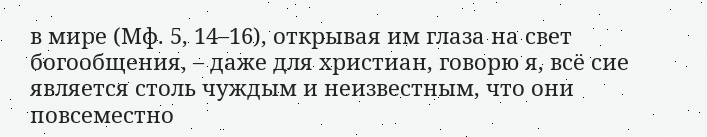в мире (Мф. 5, 14–16), открывая им глаза на свет богообщения, – даже для христиан, говорю я, всё сие является столь чуждым и неизвестным, что они повсеместно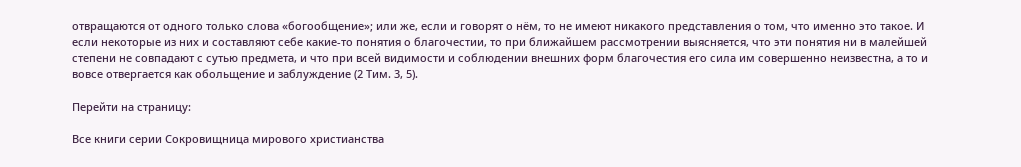отвращаются от одного только слова «богообщение»; или же, если и говорят о нём, то не имеют никакого представления о том, что именно это такое. И если некоторые из них и составляют себе какие-то понятия о благочестии, то при ближайшем рассмотрении выясняется, что эти понятия ни в малейшей степени не совпадают с сутью предмета, и что при всей видимости и соблюдении внешних форм благочестия его сила им совершенно неизвестна, а то и вовсе отвергается как обольщение и заблуждение (2 Тим. 3, 5).

Перейти на страницу:

Все книги серии Сокровищница мирового христианства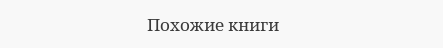Похожие книги